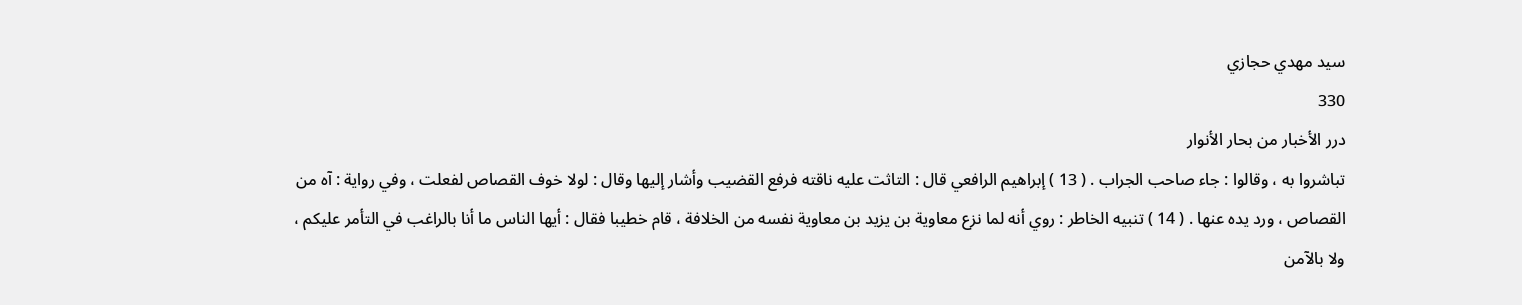سيد مهدي حجازي
330
درر الأخبار من بحار الأنوار
تباشروا به ، وقالوا : جاء صاحب الجراب . ( 13 ) إبراهيم الرافعي قال : التاثت عليه ناقته فرفع القضيب وأشار إليها وقال : لولا خوف القصاص لفعلت ، وفي رواية : آه من القصاص ، ورد يده عنها . ( 14 ) تنبيه الخاطر : روي أنه لما نزع معاوية بن يزيد بن معاوية نفسه من الخلافة ، قام خطيبا فقال : أيها الناس ما أنا بالراغب في التأمر عليكم ، ولا بالآمن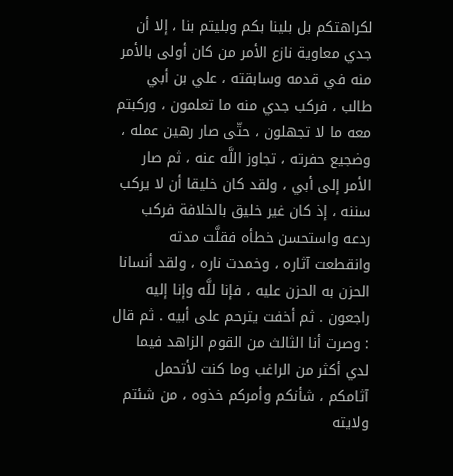لكراهتكم بل بلينا بكم وبليتم بنا ، إلا أن جدي معاوية نازع الأمر من كان أولى بالأمر منه في قدمه وسابقته ، علي بن أبي طالب ، فركب جدي منه ما تعلمون ، وركبتم معه ما لا تجهلون ، حتّى صار رهين عمله ، وضجيع حفرته ، تجاوز اللَّه عنه ، ثم صار الأمر إلى أبي ، ولقد كان خليقا أن لا يركب سننه ، إذ كان غير خليق بالخلافة فركب ردعه واستحسن خطأه فقلَّت مدته وانقطعت آثاره ، وخمدت ناره ، ولقد أنسانا الحزن به الحزن عليه ، فإنا للَّه وإنا إليه راجعون . ثم أخفت يترحم على أبيه . ثم قال : وصرت أنا الثالث من القوم الزاهد فيما لدي أكثر من الراغب وما كنت لأتحمل آثامكم ، شأنكم وأمركم خذوه ، من شئتم ولايته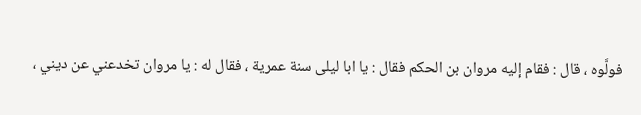فولَّوه ، قال : فقام إليه مروان بن الحكم فقال : يا ابا ليلى سنة عمرية ، فقال له : يا مروان تخدعني عن ديني ،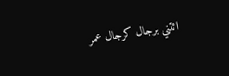ائتني برجال كرجال عمر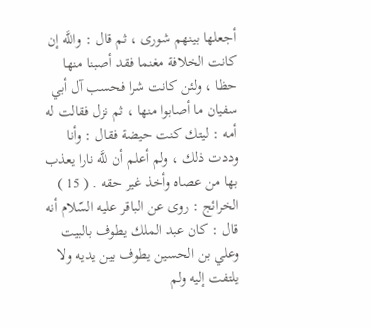أجعلها بينهم شورى ، ثم قال : واللَّه إن كانت الخلافة مغنما فقد أصبنا منها حظا ، ولئن كانت شرا فحسب آل أبي سفيان ما أصابوا منها ، ثم نزل فقالت له أمه : ليتك كنت حيضة فقال : وأنا وددت ذلك ، ولم أعلم أن للَّه نارا يعذب بها من عصاه وأخذ غير حقه . ( 15 ) الخرائج : روى عن الباقر عليه السّلام أنه قال : كان عبد الملك يطوف بالبيت وعلي بن الحسين يطوف بين يديه ولا يلتفت إليه ولم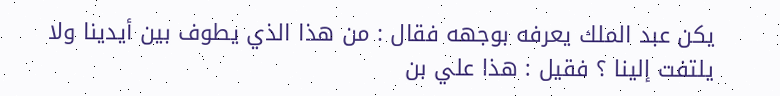يكن عبد الملك يعرفه بوجهه فقال : من هذا الذي يطوف بين أيدينا ولا يلتفت إلينا ؟ فقيل : هذا علي بن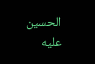الحسين عليه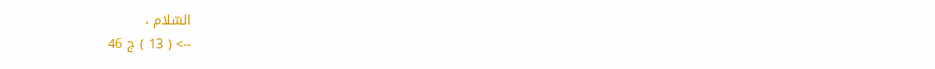السّلام ،
--> ( 13 ) ج 46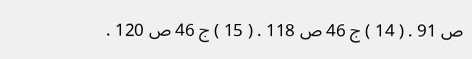ص 91 . ( 14 ) ج 46 ص 118 . ( 15 ) ج 46 ص 120 .